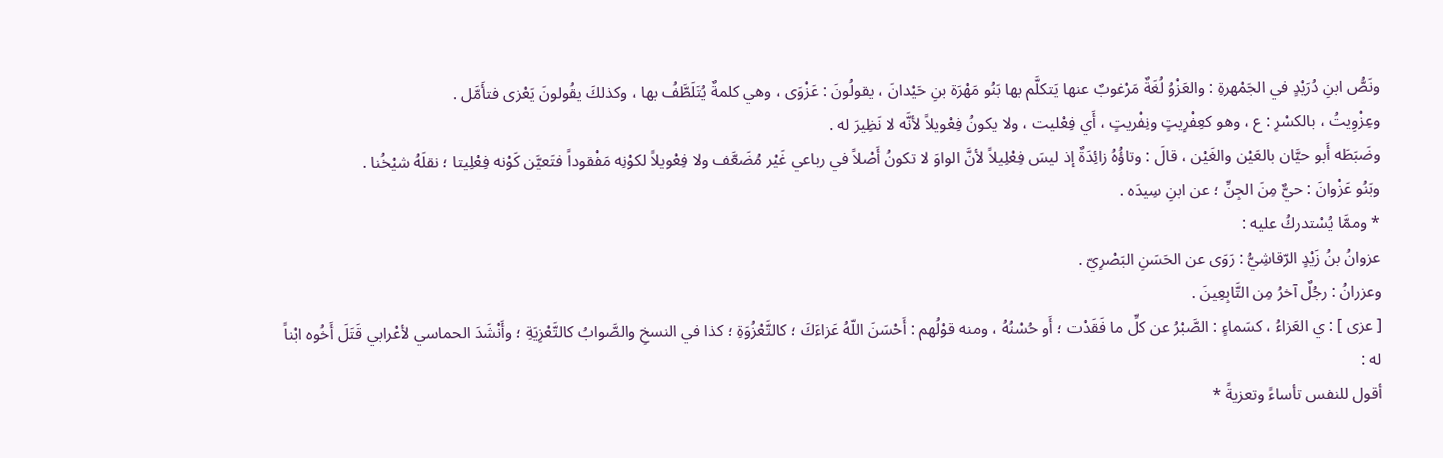ونَصُّ ابنِ دُرَيْدٍ في الجَمْهرةِ : والعَزْوُ لُغَةٌ مَرْغوبٌ عنها يَتكلَّم بها بَنُو مَهْرَة بنِ حَيْدانَ ، يقولُونَ : عَزْوَى ، وهي كلمةٌ يُتَلَطَّفُ بها ، وكذلكَ يقُولونَ يَعْزى فتأَمَّل .
وعِزْوِيتُ ، بالكسْرِ : ع ، وهو كعِفْرِيتٍ ونِفْريتٍ ، أَي فِعْليت ، ولا يكونُ فِعْويلاً لأنَّه لا نَظِيرَ له .
وضَبَطَه أَبو حيَّان بالعَيْن والغَيْن ، قالَ : وتاؤُهُ زائِدَةٌ إذ ليسَ فِعْلِيلاً لأنَّ الواوَ لا تكونُ أَصْلاً في رباعي غَيْر مُضَعَّف ولا فِعْويلاً لكوْنِه مَفْقوداً فتَعيَّن كَوْنه فِعْلِيتا ؛ نقلَهُ شيْخُنا .
وبَنُو عَزْوانَ : حيٌّ مِنَ الجِنِّ ؛ عن ابنِ سِيدَه .
* وممَّا يُسْتدركُ عليه :
عزوانُ بنُ زَيْدٍ الرّقاشِيُّ : رَوَى عن الحَسَنِ البَصْرِيّ .
وعزرانُ : رجُلٌ آخرُ مِن التَّابِعِينَ .
[ عزى ] : ي العَزاءُ ، كسَماءٍ : الصَّبْرُ عن كلِّ ما فَقَدْت ؛ أَو حُسْنُهُ ، ومنه قوْلُهم : أَحْسَنَ اللّهُ عَزاءَكَ ؛ كالتَّعْزُوَةِ ؛ كذا في النسخِ والصَّوابُ كالتَّعْزِيَةِ ؛ وأَنْشَدَ الحماسي لأعْرابي قَتَلَ أَخُوه ابْناً له :
أقول للنفس تأساءً وتعزيةً *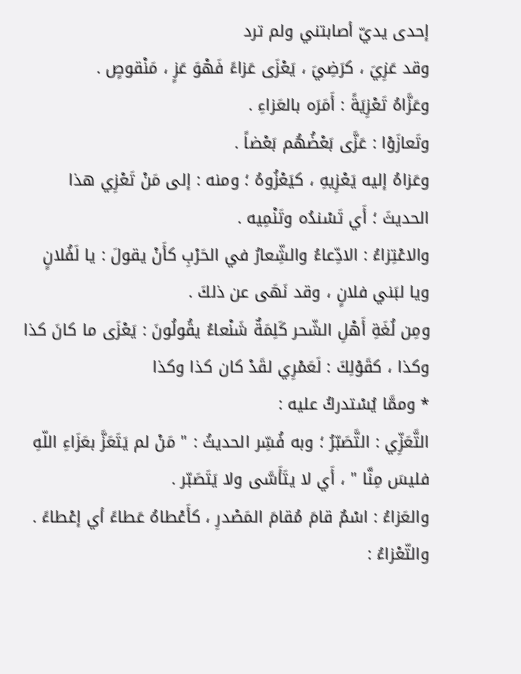إحدى يديّ أصابتني ولم ترد
وقد عَزِيَ ، كرَضِيَ ، يَعْزَى عَزاءً فَهْوَ عَزٍ ، مَنْقوصٍ .
وعَزَّاهُ تَعْزِيَةً : أَمَرَه بالعَزاءِ .
وتَعازَوْا : عَزَّى بَعْضُهُم بَعْضاً .
وعَزاهُ إليه يَعْزِيهِ ، كيَعْزُوهُ ؛ ومنه : إلى مَنْ تَعْزِي هذا الحديثَ ؛ أَي تَسْندُه وتَنْمِيه .
والاعْتِزاءُ : الادِّعاءُ والشِّعارُ في الحَرْبِ كأَنْ يقولَ : يا لَفُلانٍ ويا لبَني فلانٍ ، وقد نَهَى عن ذلكَ .
ومِن لُغَةِ أَهْلِ الشّحر كَلِمَةٌ شَنْعاءُ يقُولُونَ : يَعْزَى ما كانَ كذا وكذا ، كقَوْلِكَ : لَعَمْرِي لقَدْ كان كذا وكذا
* وممَّا يُسْتدركُ عليه :
التَّعَزِّي : التَّصَبّرُ ؛ وبه فُسِّر الحديثُ : " مَنْ لم يَتَعَزَّ بعَزَاءِ اللّهِ فليسَ مِنَّا " ، أَي لا يتَأَسَّى ولا يَتَصَبّر .
والعَزاءُ : اسْمٌ قامَ مُقامَ المَصْدرِ ، كأَعْطاهُ عَطاءً أي إعْطاءً .
والتّعْزاءُ :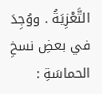التَّعْزِيَةُ . ووُجِدَ في بعضِ نسخِ الحماسَةِ :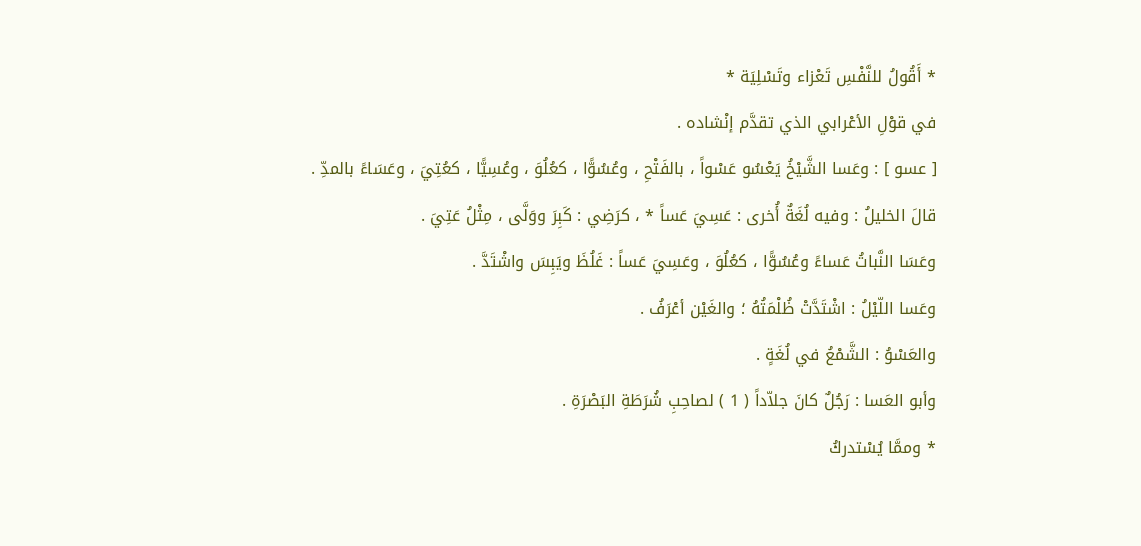* أَقُولُ للنَّفْسِ تَعْزاء وتَسْلِيَة *
في قوْلِ الأعْرابي الذي تقدَّم إنْشاده .
[ عسو ] : وعَسا الشَّيْخُ يَعْسُو عَسْواً ، بالفَتْحِ ، وعُسُوًّا ، كعُلُوَ ، وعُسِيًّا ، كعُتِيَ ، وعَسَاءً بالمدِّ .
قالَ الخليلُ : وفيه لُغَةٌ أُخرى : عَسِيَ عَساً * ، كرَضِي : كَبِرَ ووَلَّى ، مِثْلُ عَتِيَ .
وعَسَا النَّباتُ عَساءً وعُسُوًّا ، كعُلُوَ ، وعَسِيَ عَساً : غَلُظَ ويَبِسَ واشْتَدَّ .
وعَسا اللّيْلُ : اشْتَدَّتْ ظُلْمَتُهُ ؛ والغَيْن أعْرَفُ .
والعَسْوُ : الشَّمْعُ في لُغَةٍ .
وأبو العَسا : رَجُلٌ كانَ جلاّداً ( 1 ) لصاحِبِ شُرَطَةِ البَصْرَةِ .
* وممَّا يُسْتدركُ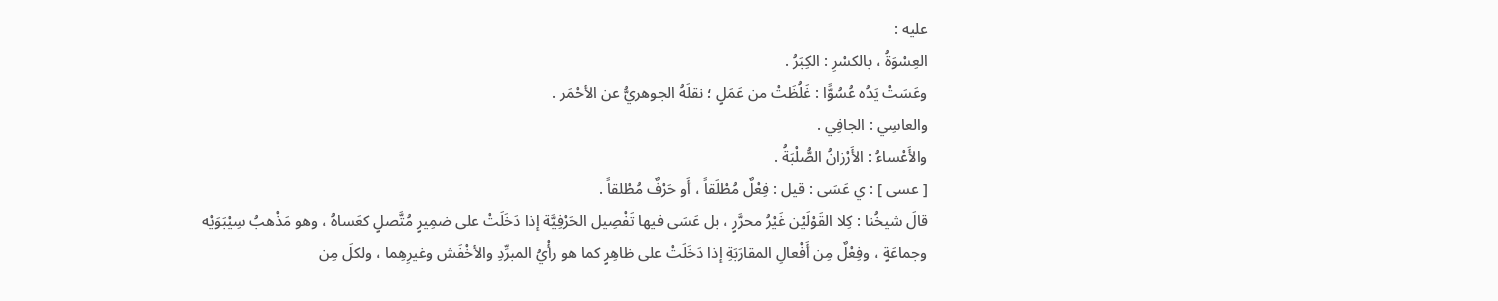عليه :
العِسْوَةُ ، بالكسْرِ : الكِبَرُ .
وعَسَتْ يَدُه عُسُوًّا : غَلُظَتْ من عَمَلٍ ؛ نقلَهُ الجوهريُّ عن الأحْمَر .
والعاسِي : الجافِي .
والأَعْساءُ : الأَرْزانُ الصُّلْبَةُ .
[ عسى ] : ي عَسَى : قيل : فِعْلٌ مُطْلَقاً ، أَو حَرْفٌ مُطْلقاً .
قالَ شيخُنا : كِلا القَوْلَيْن غَيْرُ محرَّرٍ ، بل عَسَى فيها تَفْصِيل الحَرْفِيَّة إذا دَخَلَتْ على ضمِيرٍ مُتَّصلٍ كعَساهُ ، وهو مَذْهبُ سِيْبَوَيْه وجماعَةٍ ، وفِعْلٌ مِن أَفْعالِ المقارَبَةِ إذا دَخَلَتْ على ظاهِرٍ كما هو رأْيُ المبرِّدِ والأخْفَش وغيرِهِما ، ولكلَ مِن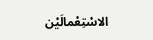الاسْتِعْمالَيْن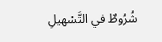شُرُوطٌ في التَّسْهيلِ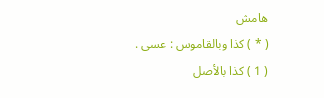هامش
( * ) كذا وبالقاموس : عسى .
( 1 ) كذا بالأصل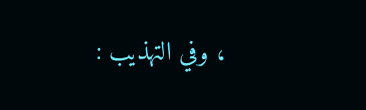، وفي التهذيب :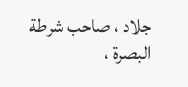جلاد ، صاحب شرطة البصرة ،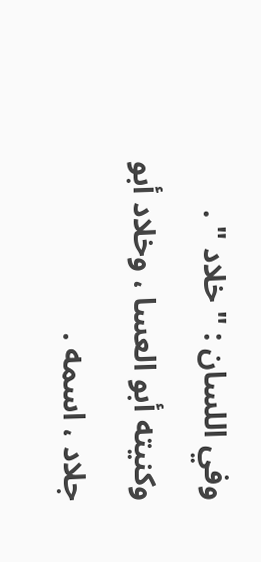وفي اللسان : " خلاد " . وكنيته أبو العسا ، وخلاد أبو جلاد ، اسمه .